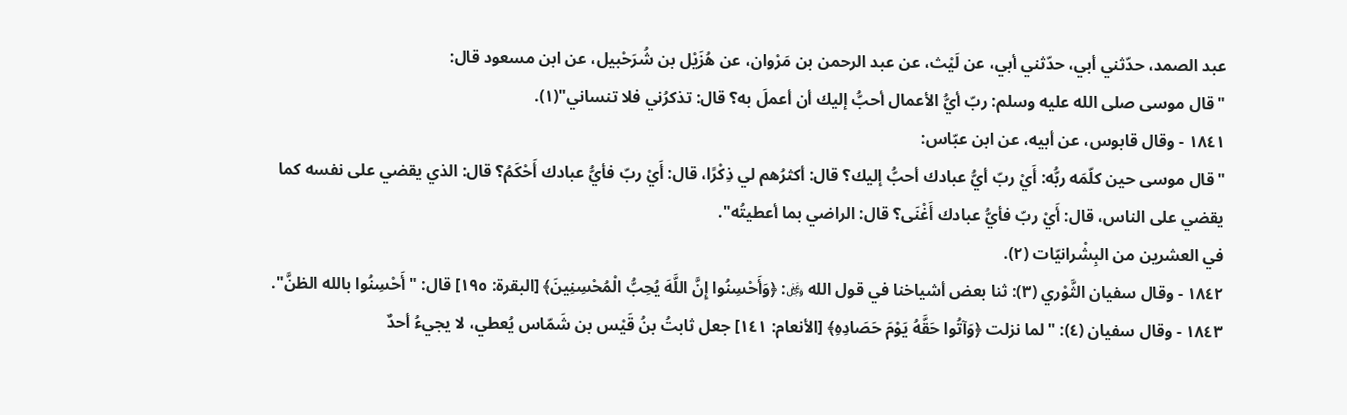عبد الصمد، حدّثني أبي، حدّثني أبي، عن لَيْث، عن عبد الرحمن بن مَرْوان، عن هُزَيْل بن شُرَحْبيل، عن ابن مسعود قال:
"قال موسى صلى الله عليه وسلم: ربّ أيُّ الأعمال أحبُّ إليك أن أعملَ به؟ قال: تذكرُني فلا تنساني"(١).
١٨٤١ - وقال قابوس، عن أبيه، عن ابن عبّاس:
"قال موسى حين كلّمَه ربُّه: أَيْ ربّ أيُّ عبادك أحبُّ إليك؟ قال: أكثرُهم لي ذِكْرًا، قال: أَيْ ربّ فأيُّ عبادك أَحْكَمُ؟ قال: الذي يقضي على نفسه كما يقضي على الناس، قال: أَيْ ربّ فأيُّ عبادك أَغْنَى؟ قال: الراضي بما أعطيتُه".
في العشرين من البِشْرانيّات (٢).
١٨٤٢ - وقال سفيان الثَّوْري (٣): ثنا بعض أشياخنا في قول الله ﷿: ﴿وَأَحْسِنُوا إِنَّ اللَّهَ يُحِبُّ الْمُحْسِنِينَ﴾ [البقرة: ١٩٥] قال: "أَحْسِنُوا بالله الظنَّ".
١٨٤٣ - وقال سفيان (٤): "لما نزلت ﴿وَآتُوا حَقَّهُ يَوْمَ حَصَادِهِ﴾ [الأنعام: ١٤١] جعل ثابتُ بنُ قَيْس بن شَمّاس يُعطي، لا يجيءُ أحدٌ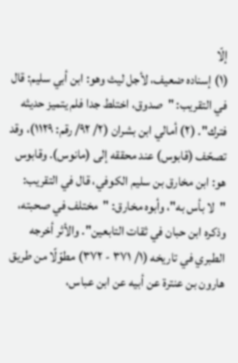إلّا
(١) إسناده ضعيف، لأجل ليث وهو: ابن أبي سليم: قال في التقريب: "صدوق، اختلط جدا فلم يتميز حديثه فترك". (٢) أمالي ابن بشران (٢/ ٩٢/ رقم: ١١٢٩)، وقد تصحّف (قابوس) عند محققه إلى (مانوس). وقابوس هو: ابن مخارق بن سليم الكوفي، قال في التقريب: "لا بأس به"، وأبوه مخارق: "مختلف في صحبته، وذكره ابن حبان في ثقات التابعين". والأثر أخرجه الطبري في تاريخه (١/ ٣٧١ - ٣٧٢) مطوّلًا من طريق هارون بن عنترة عن أبيه عن ابن عباس،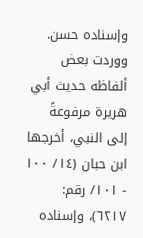وإسناده حسن. ووردت بعض ألفاظه حديث أبي هريرة مرفوعةً إلى النبي، أخرجها ابن حبان (١٤/ ١٠٠ - ١٠١/ رقم: ٦٢١٧)، وإسناده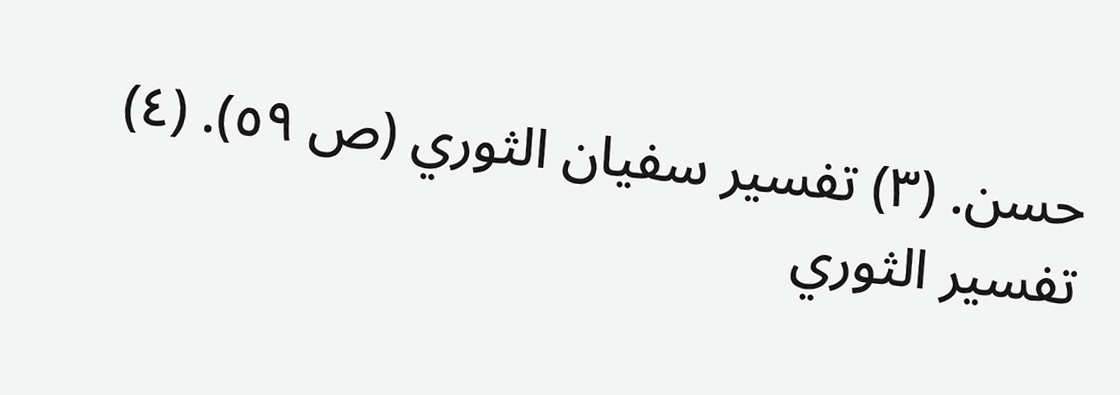حسن. (٣) تفسير سفيان الثوري (ص ٥٩). (٤) تفسير الثوري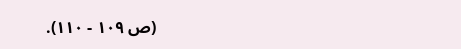(ص ١٠٩ - ١١٠).